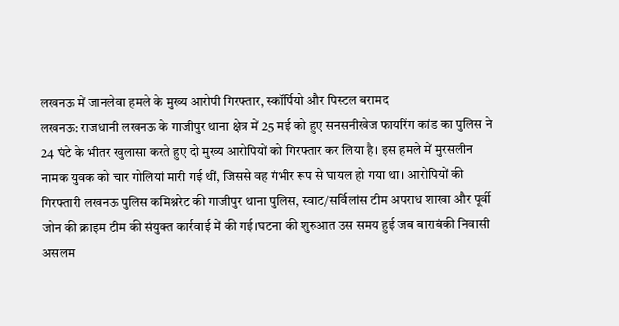लखनऊ में जानलेवा हमले के मुख्य आरोपी गिरफ्तार, स्कॉर्पियो और पिस्टल बरामद
लखनऊ: राजधानी लखनऊ के गाजीपुर थाना क्षेत्र में 25 मई को हुए सनसनीखेज फायरिंग कांड का पुलिस ने 24 घंटे के भीतर खुलासा करते हुए दो मुख्य आरोपियों को गिरफ्तार कर लिया है। इस हमले में मुरसलीन नामक युवक को चार गोलियां मारी गई थीं, जिससे वह गंभीर रूप से घायल हो गया था। आरोपियों की गिरफ्तारी लखनऊ पुलिस कमिश्नरेट की गाजीपुर थाना पुलिस, स्वाट/सर्विलांस टीम अपराध शाखा और पूर्वी जोन की क्राइम टीम की संयुक्त कार्रवाई में की गई।घटना की शुरुआत उस समय हुई जब बाराबंकी निवासी असलम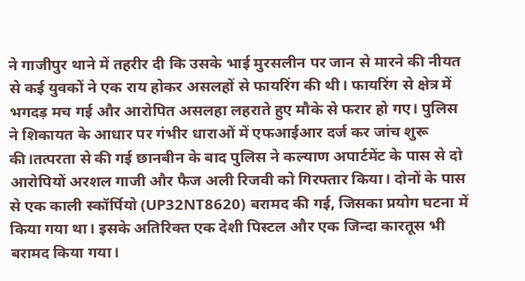ने गाजीपुर थाने में तहरीर दी कि उसके भाई मुरसलीन पर जान से मारने की नीयत से कई युवकों ने एक राय होकर असलहों से फायरिंग की थी। फायरिंग से क्षेत्र में भगदड़ मच गई और आरोपित असलहा लहराते हुए मौके से फरार हो गए। पुलिस ने शिकायत के आधार पर गंभीर धाराओं में एफआईआर दर्ज कर जांच शुरू की।तत्परता से की गई छानबीन के बाद पुलिस ने कल्याण अपार्टमेंट के पास से दो आरोपियों अरशल गाजी और फैज अली रिजवी को गिरफ्तार किया। दोनों के पास से एक काली स्कॉर्पियो (UP32NT8620) बरामद की गई, जिसका प्रयोग घटना में किया गया था। इसके अतिरिक्त एक देशी पिस्टल और एक जिन्दा कारतूस भी बरामद किया गया।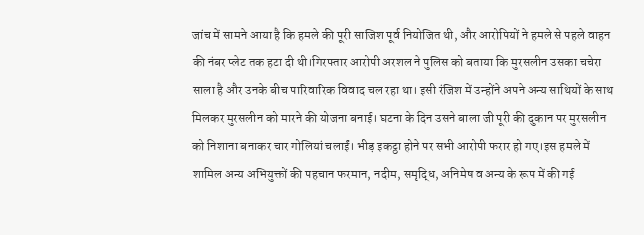जांच में सामने आया है कि हमले की पूरी साजिश पूर्व नियोजित थी, और आरोपियों ने हमले से पहले वाहन की नंबर प्लेट तक हटा दी थी।गिरफ्तार आरोपी अरशल ने पुलिस को बताया कि मुरसलीन उसका चचेरा साला है और उनके बीच पारिवारिक विवाद चल रहा था। इसी रंजिश में उन्होंने अपने अन्य साथियों के साथ मिलकर मुरसलीन को मारने की योजना बनाई। घटना के दिन उसने बाला जी पूरी की दुकान पर मुरसलीन को निशाना बनाकर चार गोलियां चलाईं। भीड़ इकट्ठा होने पर सभी आरोपी फरार हो गए।इस हमले में शामिल अन्य अभियुक्तों की पहचान फरमान, नदीम, समृद्धि, अनिमेष व अन्य के रूप में की गई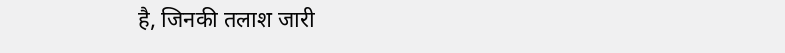है, जिनकी तलाश जारी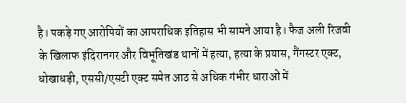है। पकड़े गए आरोपियों का आपराधिक इतिहास भी सामने आया है। फैज अली रिजवी के खिलाफ इंदिरानगर और विभूतिखंड थानों में हत्या, हत्या के प्रयास, गैंगस्टर एक्ट, धोखाधड़ी, एससी/एसटी एक्ट समेत आठ से अधिक गंभीर धाराओं में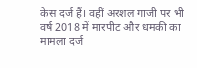केस दर्ज हैं। वहीं अरशल गाजी पर भी वर्ष 2018 में मारपीट और धमकी का मामला दर्ज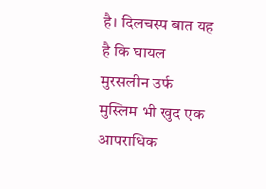है। दिलचस्प बात यह है कि घायल मुरसलीन उर्फ मुस्लिम भी खुद एक आपराधिक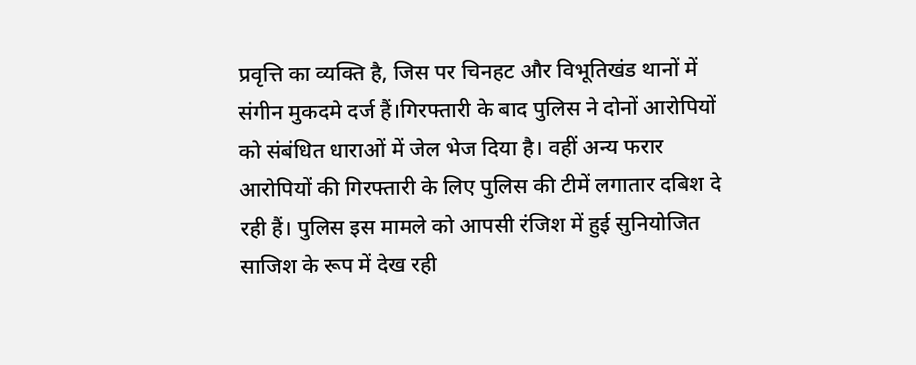प्रवृत्ति का व्यक्ति है, जिस पर चिनहट और विभूतिखंड थानों में संगीन मुकदमे दर्ज हैं।गिरफ्तारी के बाद पुलिस ने दोनों आरोपियों को संबंधित धाराओं में जेल भेज दिया है। वहीं अन्य फरार आरोपियों की गिरफ्तारी के लिए पुलिस की टीमें लगातार दबिश दे रही हैं। पुलिस इस मामले को आपसी रंजिश में हुई सुनियोजित साजिश के रूप में देख रही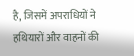है, जिसमें अपराधियों ने हथियारों और वाहनों की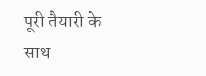पूरी तैयारी के साथ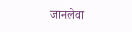जानलेवा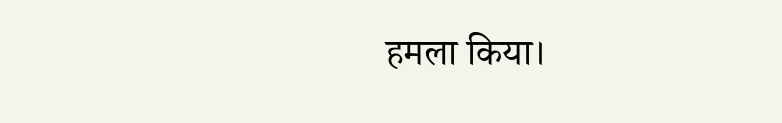हमला किया।